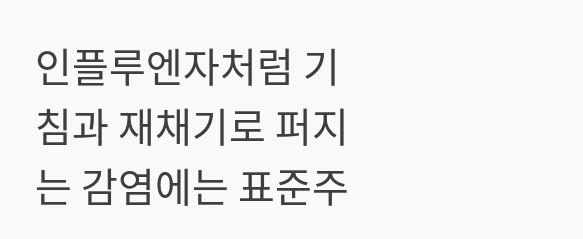인플루엔자처럼 기침과 재채기로 퍼지는 감염에는 표준주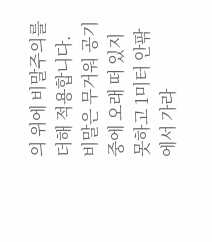의 위에 비말주의를 더해 적용합니다. 비말은 무거워 공기 중에 오래 떠 있지 못하고 1미터 안팎에서 가라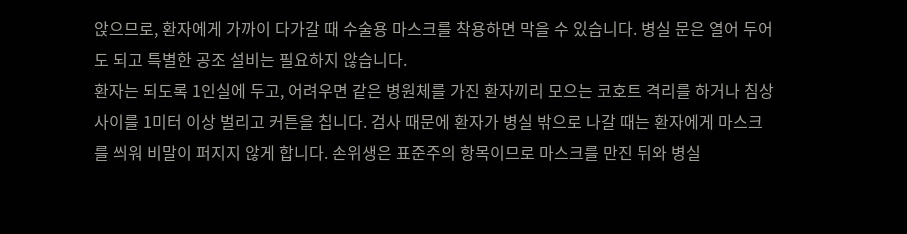앉으므로, 환자에게 가까이 다가갈 때 수술용 마스크를 착용하면 막을 수 있습니다. 병실 문은 열어 두어도 되고 특별한 공조 설비는 필요하지 않습니다.
환자는 되도록 1인실에 두고, 어려우면 같은 병원체를 가진 환자끼리 모으는 코호트 격리를 하거나 침상 사이를 1미터 이상 벌리고 커튼을 칩니다. 검사 때문에 환자가 병실 밖으로 나갈 때는 환자에게 마스크를 씌워 비말이 퍼지지 않게 합니다. 손위생은 표준주의 항목이므로 마스크를 만진 뒤와 병실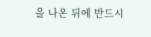을 나온 뒤에 반드시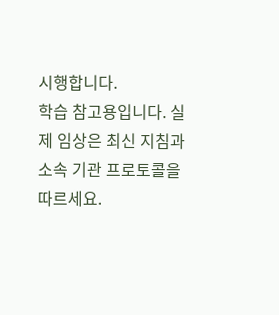시행합니다.
학습 참고용입니다. 실제 임상은 최신 지침과 소속 기관 프로토콜을 따르세요.